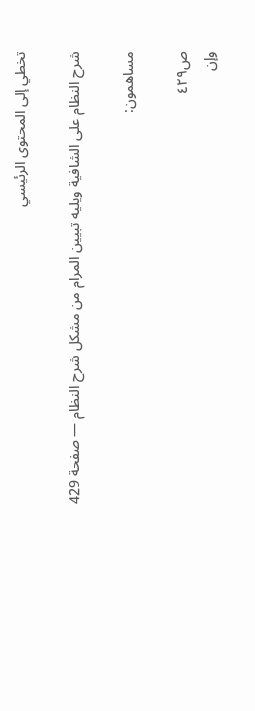تخطي إلى المحتوى الرئيسي

شرح النظام على الشافية ويليه تبيين المرام من مشكل شرح النظام — صفحة 429

مساهمون:

ص٤٢٩
وإن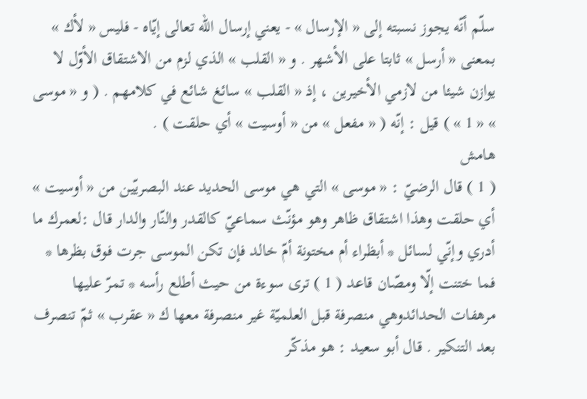سلّم أنّه يجوز نسبته إلى « الإرسال » - يعني إرسال اللّه تعالى إيّاه - فليس « لأك » بمعنى « أرسل » ثابتا على الأشهر . و « القلب » الذي لزم من الاشتقاق الأوّل لا يوازن شيئا من لازمي الأخيرين ، إذ « القلب » سائغ شائع في كلامهم . ( و « موسى » « 1 » ) قيل : إنّه ( « مفعل » من « أوسيت » أي حلقت ) .
هامش
( 1 ) قال الرضيّ : « موسى » التي هي موسى الحديد عند البصريّين من « أوسيت » أي حلقت وهذا اشتقاق ظاهر وهو مؤنّث سماعيّ كالقدر والنّار والدار قال :لعمرك ما أدري وإنّي لسائل * أبظراء أم مختونة أمّ خالد فإن تكن الموسى جرت فوق بظرها * فما ختنت إلّا ومصّان قاعد ( 1 ) ترى سوءة من حيث أطلع رأسه * تمرّ عليها مرهفات الحدائدوهي منصرفة قبل العلميّة غير منصرفة معها ك « عقرب » ثمّ تنصرف بعد التنكير . قال أبو سعيد : هو مذكّر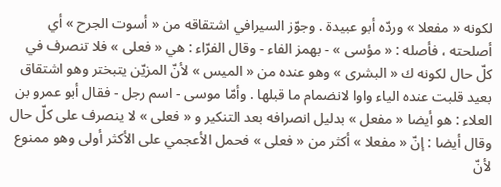لكونه « مفعلا » وردّه أبو عبيدة . وجوّز السيرافي اشتقاقه من « أسوت الجرح » أي أصلحته ، فأصله : « مؤسى » - بهمز الفاء - وقال الفرّاء : هي « فعلى » فلا تنصرف في كلّ حال لكونه ك « البشرى » وهو عنده من « الميس » لأنّ المزيّن يتبختر وهو اشتقاق بعيد قلبت عنده الياء واوا لانضمام ما قبلها . وأمّا موسى - اسم رجل - فقال أبو عمرو بن العلاء : هو أيضا « مفعل » بدليل انصرافه بعد التنكير و « فعلى » لا ينصرف على كلّ حال وقال أيضا : إنّ « مفعلا » أكثر من « فعلى » فحمل الأعجمي على الأكثر أولى وهو ممنوع لأنّ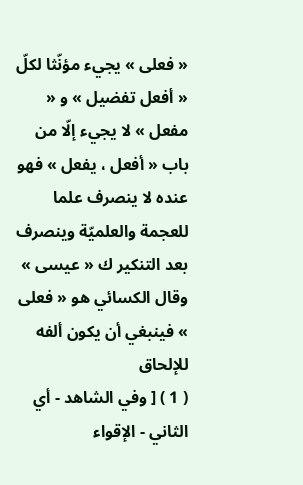« فعلى » يجيء مؤنّثا لكلّ « أفعل تفضيل » و « مفعل » لا يجيء إلّا من باب « أفعل ، يفعل » فهو عنده لا ينصرف علما للعجمة والعلميّة وينصرف بعد التنكير ك « عيسى » وقال الكسائي هو « فعلى » فينبغي أن يكون ألفه للإلحاق
( 1 ) [ وفي الشاهد - أي الثاني - الإقواء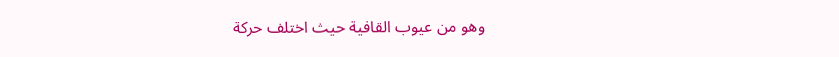وهو من عيوب القافية حيث اختلف حركة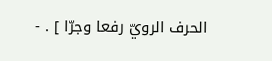الحرف الرويّ رفعا وجرّا ] . -